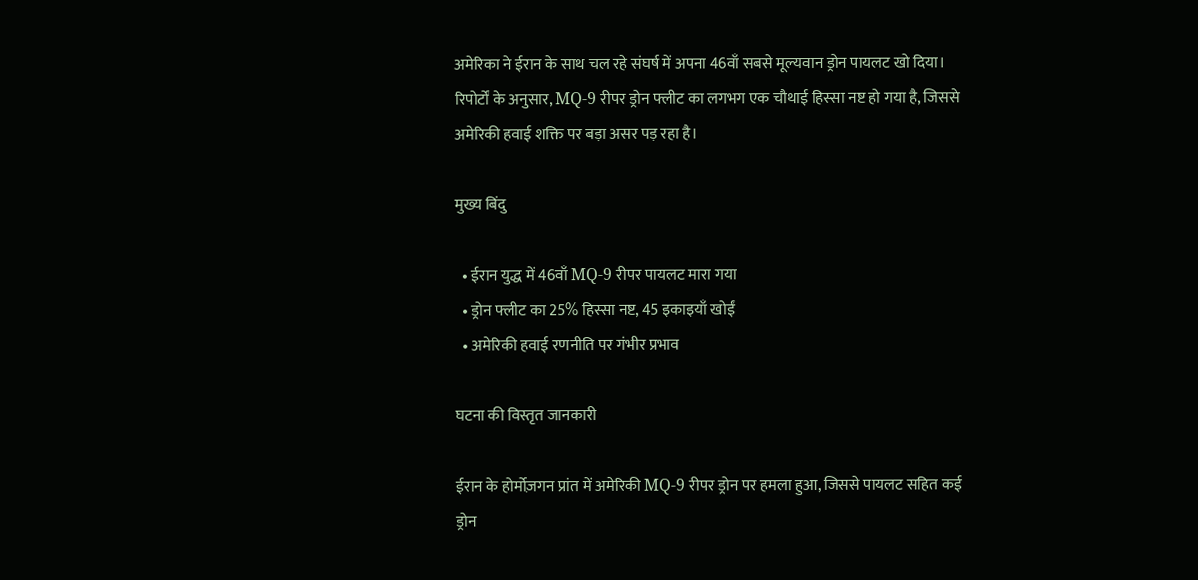अमेरिका ने ईरान के साथ चल रहे संघर्ष में अपना 46वाँ सबसे मूल्यवान ड्रोन पायलट खो दिया। रिपोर्टों के अनुसार, MQ‑9 रीपर ड्रोन फ्लीट का लगभग एक चौथाई हिस्सा नष्ट हो गया है, जिससे अमेरिकी हवाई शक्ति पर बड़ा असर पड़ रहा है।

मुख्य बिंदु

  • ईरान युद्ध में 46वाँ MQ‑9 रीपर पायलट मारा गया
  • ड्रोन फ्लीट का 25% हिस्सा नष्ट, 45 इकाइयाँ खोईं
  • अमेरिकी हवाई रणनीति पर गंभीर प्रभाव

घटना की विस्तृत जानकारी

ईरान के होर्मोज़गन प्रांत में अमेरिकी MQ‑9 रीपर ड्रोन पर हमला हुआ, जिससे पायलट सहित कई ड्रोन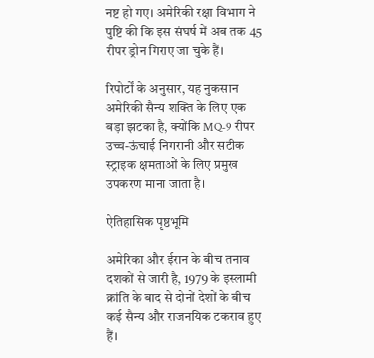नष्ट हो गए। अमेरिकी रक्षा विभाग ने पुष्टि की कि इस संघर्ष में अब तक 45 रीपर ड्रोन गिराए जा चुके हैं।

रिपोर्टों के अनुसार, यह नुकसान अमेरिकी सैन्य शक्ति के लिए एक बड़ा झटका है, क्योंकि MQ‑9 रीपर उच्च-ऊंचाई निगरानी और सटीक स्ट्राइक क्षमताओं के लिए प्रमुख उपकरण माना जाता है।

ऐतिहासिक पृष्ठभूमि

अमेरिका और ईरान के बीच तनाव दशकों से जारी है, 1979 के इस्लामी क्रांति के बाद से दोनों देशों के बीच कई सैन्य और राजनयिक टकराव हुए हैं।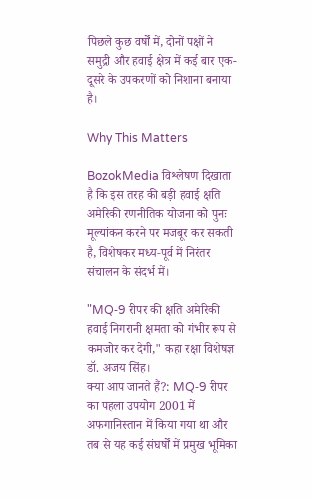पिछले कुछ वर्षों में, दोनों पक्षों ने समुद्री और हवाई क्षेत्र में कई बार एक-दूसरे के उपकरणों को निशाना बनाया है।

Why This Matters

BozokMedia विश्लेषण दिखाता है कि इस तरह की बड़ी हवाई क्षति अमेरिकी रणनीतिक योजना को पुनः मूल्यांकन करने पर मजबूर कर सकती है, विशेषकर मध्य‑पूर्व में निरंतर संचालन के संदर्भ में।

"MQ‑9 रीपर की क्षति अमेरिकी हवाई निगरानी क्षमता को गंभीर रूप से कमजोर कर देगी," कहा रक्षा विशेषज्ञ डॉ. अजय सिंह।
क्या आप जानते हैं?: MQ‑9 रीपर का पहला उपयोग 2001 में अफगानिस्तान में किया गया था और तब से यह कई संघर्षों में प्रमुख भूमिका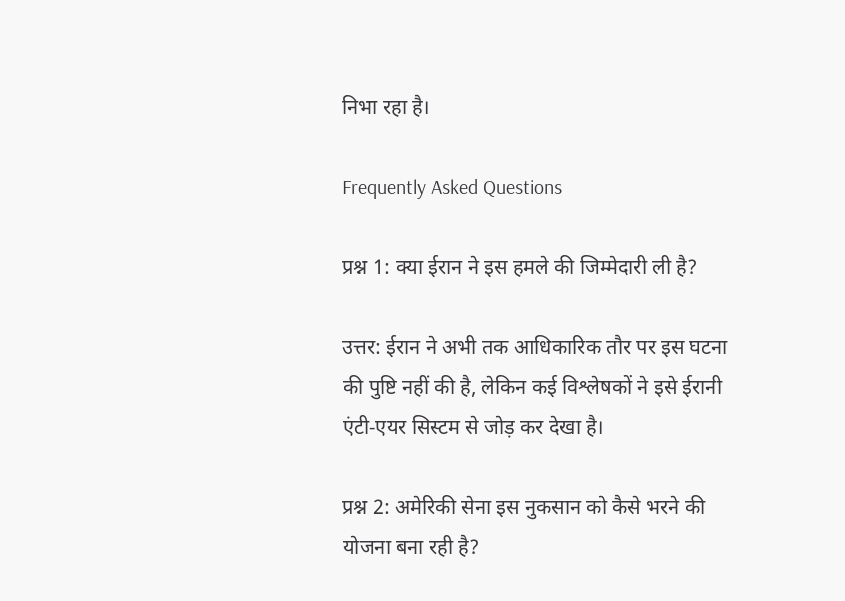निभा रहा है।

Frequently Asked Questions

प्रश्न 1: क्या ईरान ने इस हमले की जिम्मेदारी ली है?

उत्तर: ईरान ने अभी तक आधिकारिक तौर पर इस घटना की पुष्टि नहीं की है, लेकिन कई विश्लेषकों ने इसे ईरानी एंटी‑एयर सिस्टम से जोड़ कर देखा है।

प्रश्न 2: अमेरिकी सेना इस नुकसान को कैसे भरने की योजना बना रही है?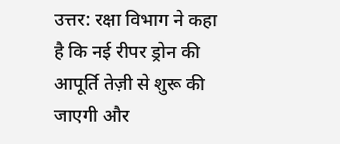उत्तर: रक्षा विभाग ने कहा है कि नई रीपर ड्रोन की आपूर्ति तेज़ी से शुरू की जाएगी और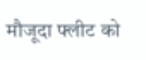मौजूदा फ्लीट को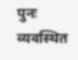पुनः व्यवस्थित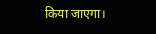किया जाएगा।